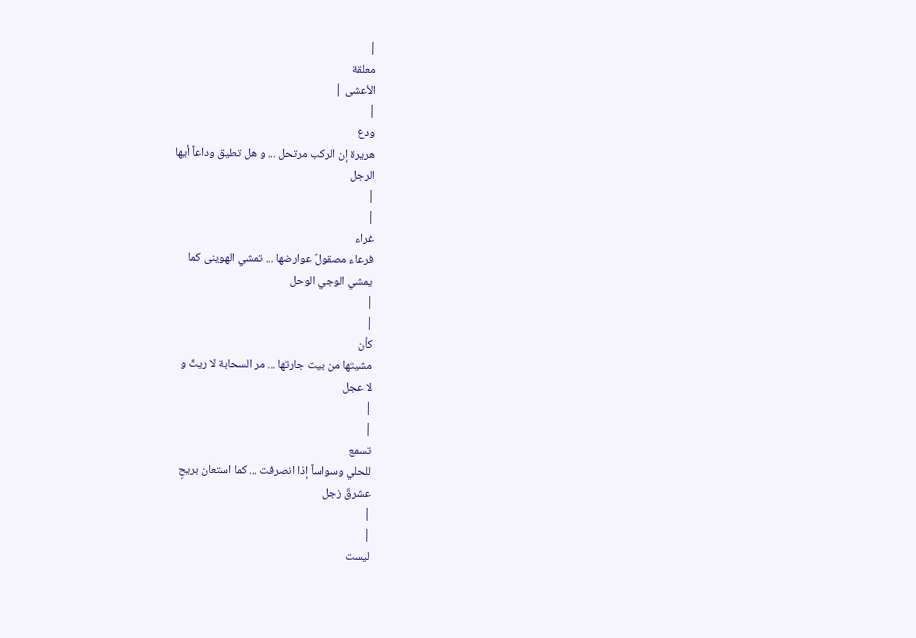|
معلقة
الأعشى |
|
ودع
هريرة إن الركب مرتحل ... و هل تطيق وداعاً أيها
الرجل
|
|
غراء
فرعاء مصقولٌ عوارضها ... تمشي الهوينى كما
يمشي الوجي الوحل
|
|
كأن
مشيتها من بيت جارتها ... مر السحابة لا ريثٌ و
لا عجل
|
|
تسمع
للحلي وسواساً إذا انصرفت ... كما استعان بريحٍ
عشرقٌ زجل
|
|
ليست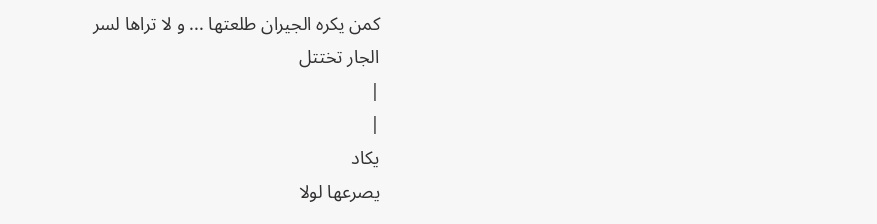كمن يكره الجيران طلعتها ... و لا تراها لسر
الجار تختتل
|
|
يكاد
يصرعها لولا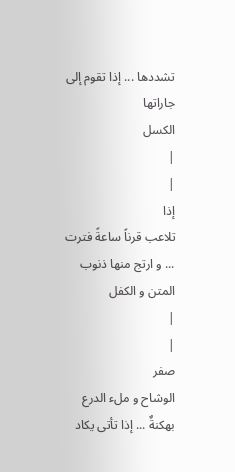تشددها ... إذا تقوم إلى جاراتها
الكسل
|
|
إذا
تلاعب قرناً ساعةً فترت ... و ارتج منها ذنوب
المتن و الكفل
|
|
صفر
الوشاح و ملء الدرع بهكنةٌ ... إذا تأتى يكاد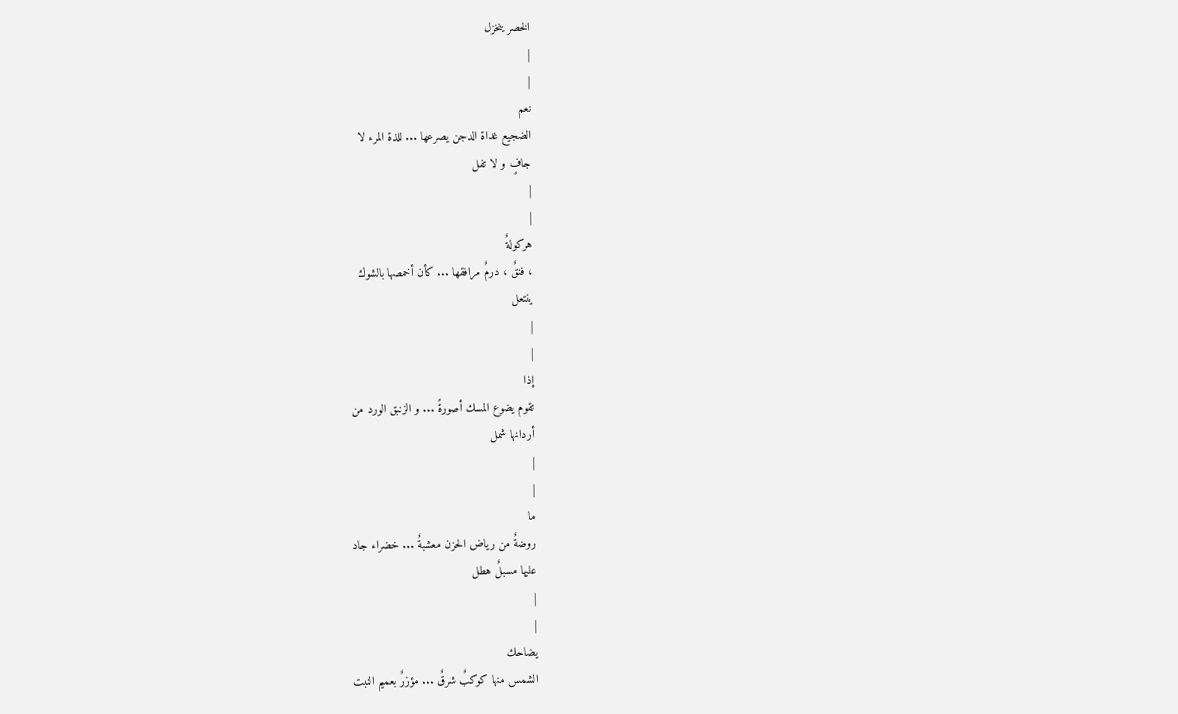الخصر ينخزل
|
|
نعم
الضجيع غداة الدجن يصرعها ... للذة المرء لا
جافٍ و لا تفل
|
|
هركولةٌ
، فنقٌ ، درمٌ مرافقها ... كأن أخمصها بالشوك
ينتعل
|
|
إذا
تقوم يضوع المسك أصورةً ... و الزنبق الورد من
أردانها شمل
|
|
ما
روضةٌ من رياض الحزن معشبةٌ ... خضراء جاد
عليها مسبلٌ هطل
|
|
يضاحك
الشمس منها كوكبٌ شرقٌ ... مؤزرٌ بعميم النبت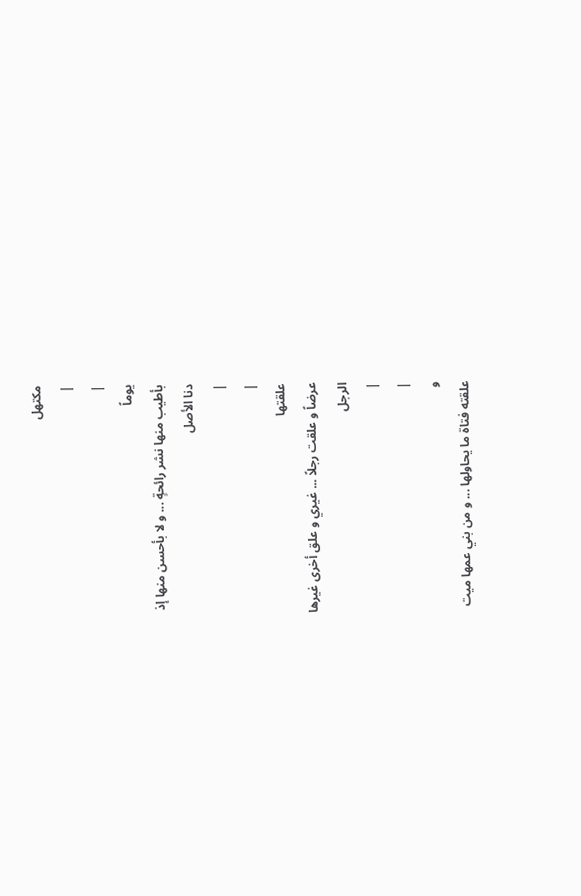مكتهل
|
|
يوماً
بأطيب منها نشر رائحةٍ ... و لا بأحسن منها إذ
دنا الأصل
|
|
علقتها
عرضاً و علقت رجلاً ... غيري و علق أخرى غيرها
الرجل
|
|
و
علقته فتاة ما يحاولها ... و من بني عمها ميت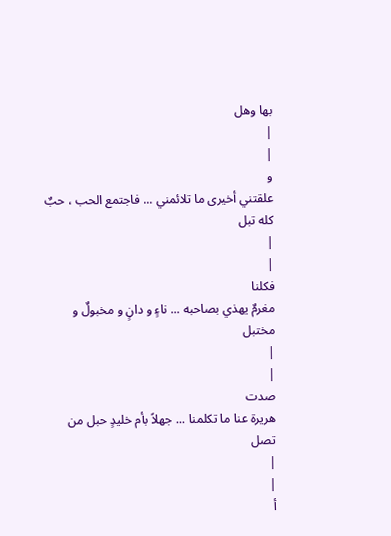بها وهل
|
|
و
علقتني أخيرى ما تلائمني ... فاجتمع الحب ، حبٌ
كله تبل
|
|
فكلنا
مغرمٌ يهذي بصاحبه ... ناءٍ و دانٍ و مخبولٌ و
مختبل
|
|
صدت
هريرة عنا ما تكلمنا ... جهلاً بأم خليدٍ حبل من
تصل
|
|
أ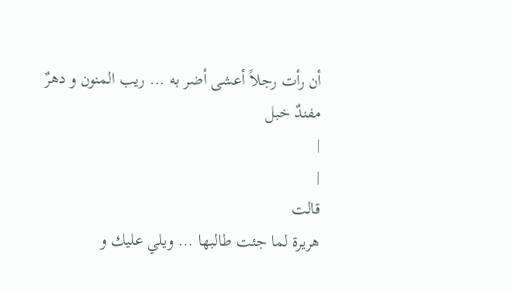أن رأت رجلاً أعشى أضر به ... ريب المنون و دهرٌ
مفندٌ خبل
|
|
قالت
هريرة لما جئت طالبها ... ويلي عليك و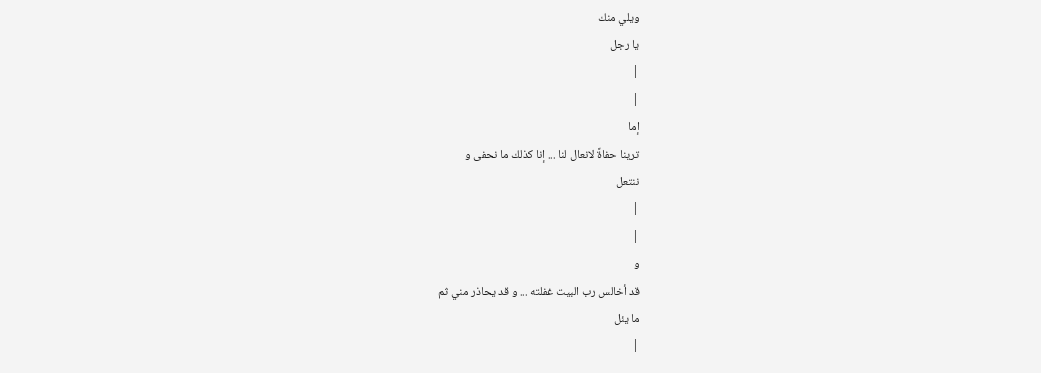ويلي منك
يا رجل
|
|
إما
ترينا حفاةً لانعال لنا ... إنا كذلك ما نحفى و
ننتعل
|
|
و
قد أخالس رب البيت غفلته ... و قد يحاذر مني ثم
ما يئل
|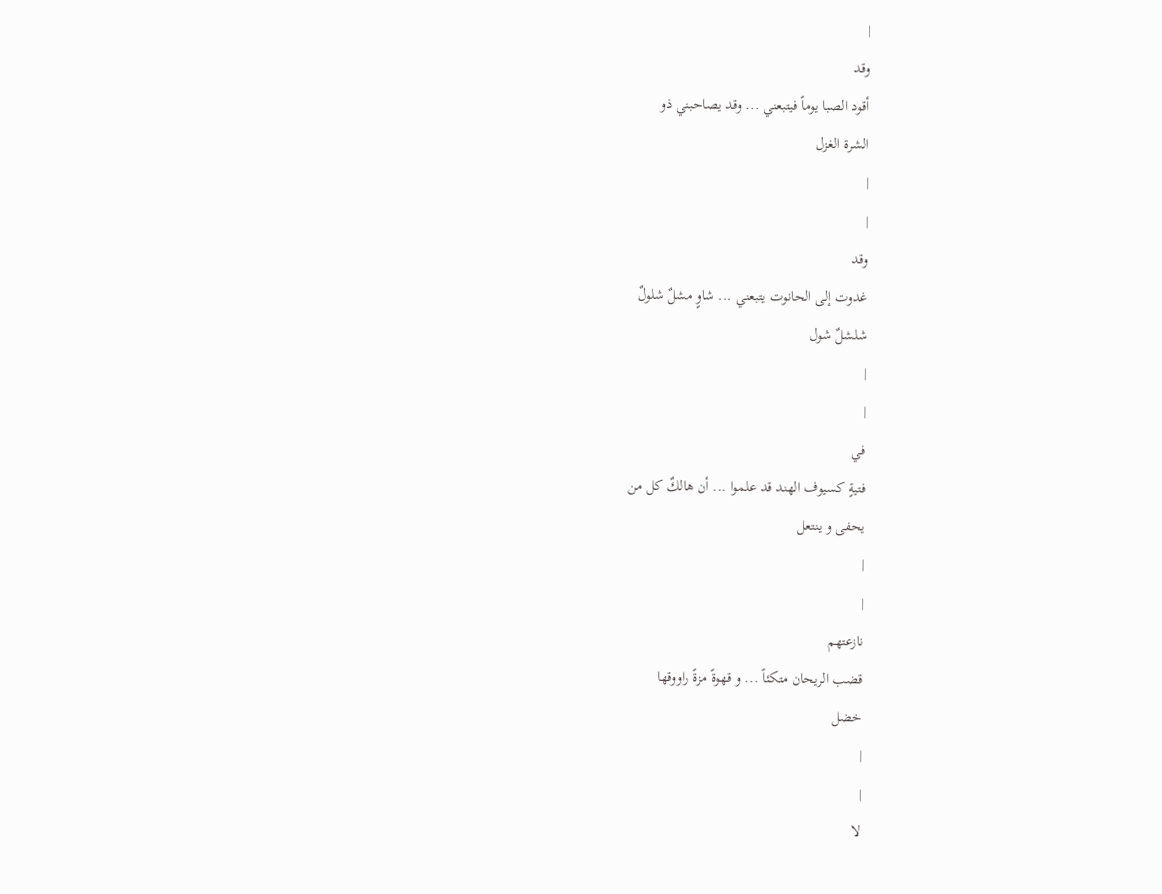|
وقد
أقود الصبا يوماً فيتبعني ... وقد يصاحبني ذو
الشرة الغزل
|
|
وقد
غدوت إلى الحانوت يتبعني ... شاوٍ مشلٌ شلولٌ
شلشلٌ شول
|
|
في
فتيةٍ كسيوف الهند قد علموا ... أن هالكٌ كل من
يحفى و ينتعل
|
|
نازعتهم
قضب الريحان متكئاً ... و قهوةً مزةً راووقها
خضل
|
|
لا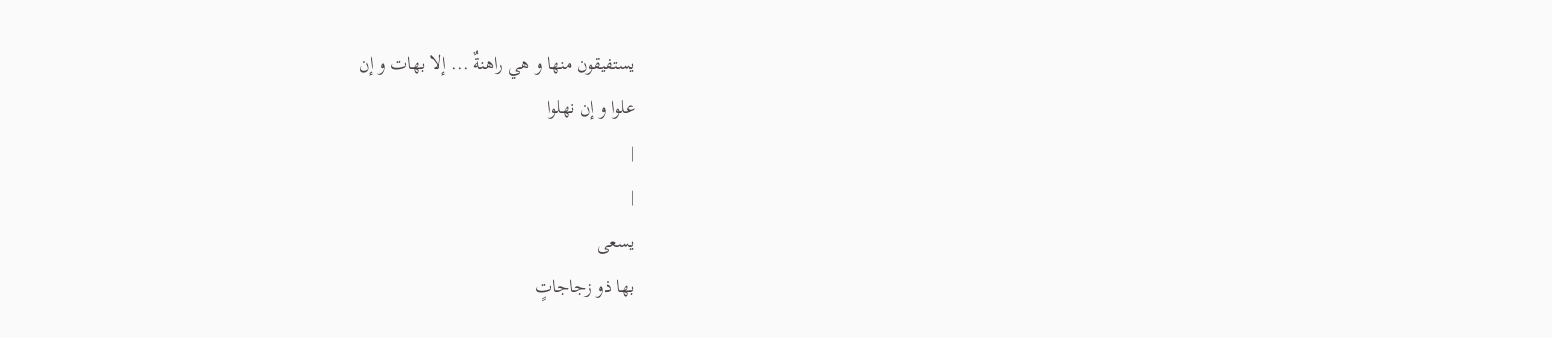يستفيقون منها و هي راهنةٌ ... إلا بهات و إن
علوا و إن نهلوا
|
|
يسعى
بها ذو زجاجاتٍ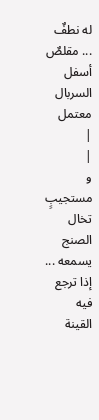له نطفٌ ... مقلصٌ أسفل السربال
معتمل
|
|
و
مستجيبٍ تخال الصنج يسمعه ... إذا ترجع فيه
القينة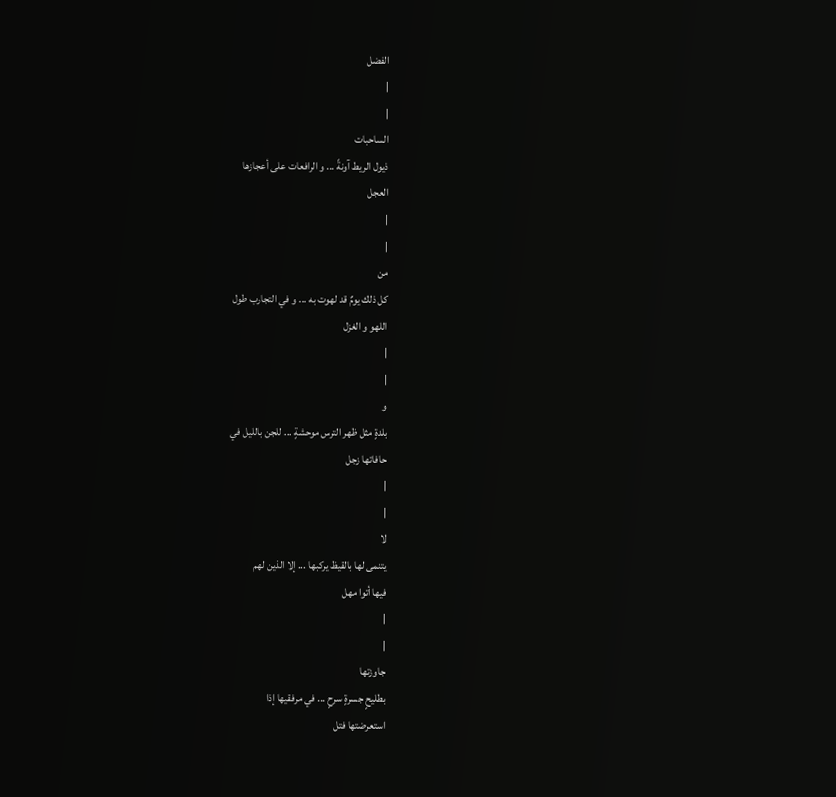الفضل
|
|
الساحبات
ذيول الريط آونةً ... و الرافعات على أعجازها
العجل
|
|
من
كل ذلك يومٌ قد لهوت به ... و في التجارب طول
اللهو و الغزل
|
|
و
بلدةٍ مثل ظهر الترس موحشةٍ ... للجن بالليل في
حافاتها زجل
|
|
لا
يتنمى لها بالقيظ يركبها ... إلا الذين لهم
فيها أتوا مهل
|
|
جاوزتها
بطليحٍ جسرةٍ سرحٍ ... في مرفقيها إذا
استعرضتها فتل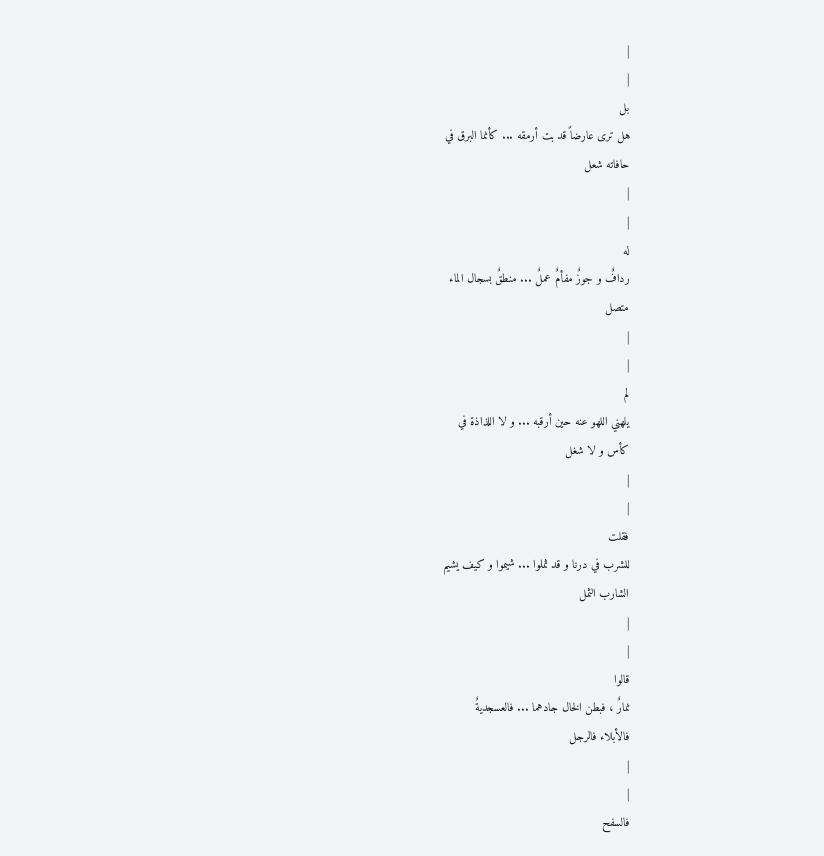|
|
بل
هل ترى عارضاً قد بت أرمقه ... كأنما البرق في
حافاته شعل
|
|
له
ردافٌ و جوزٌ مفأمٌ عملٌ ... منطقٌ بسجال الماء
متصل
|
|
لم
يلهني اللهو عنه حين أرقبه ... و لا اللذاذة في
كأس و لا شغل
|
|
فقلت
للشرب في درنا و قد ثملوا ... شيموا و كيف يشيم
الشارب الثمل
|
|
قالوا
نمارٌ ، فبطن الخال جادهما ... فالعسجديةٌ
فالأبلاء فالرجل
|
|
فالسفح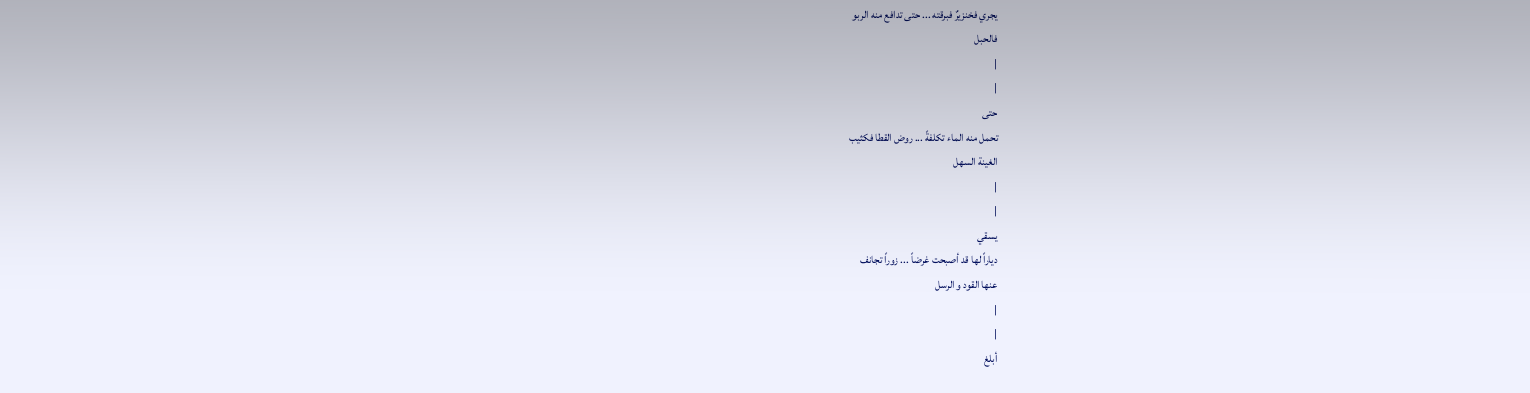يجري فخنزيرٌ فبرقته ... حتى تدافع منه الربو
فالحبل
|
|
حتى
تحمل منه الماء تكلفةً ... روض القطا فكثيب
الغينة السهل
|
|
يسقي
دياراً لها قد أصبحت غرضاً ... زوراً تجانف
عنها القود و الرسل
|
|
أبلغ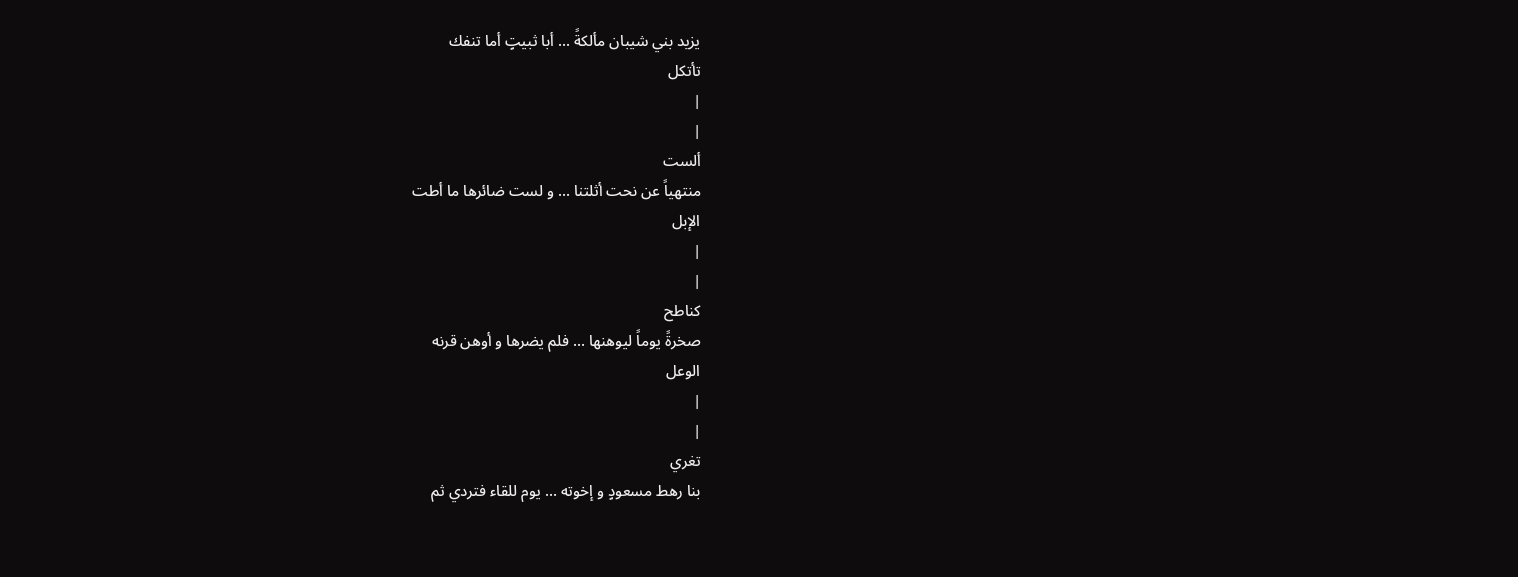يزيد بني شيبان مألكةً ... أبا ثبيتٍ أما تنفك
تأتكل
|
|
ألست
منتهياً عن نحت أثلتنا ... و لست ضائرها ما أطت
الإبل
|
|
كناطح
صخرةً يوماً ليوهنها ... فلم يضرها و أوهن قرنه
الوعل
|
|
تغري
بنا رهط مسعودٍ و إخوته ... يوم للقاء فتردي ثم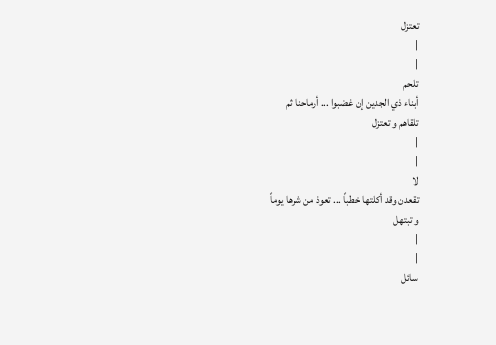تعتزل
|
|
تلحم
أبناء ذي الجدين إن غضبوا ... أرماحنا ثم
تلقاهم و تعتزل
|
|
لا
تقعدن وقد أكلتها خطباً ... تعوذ من شرها يوماً
و تبتهل
|
|
سائل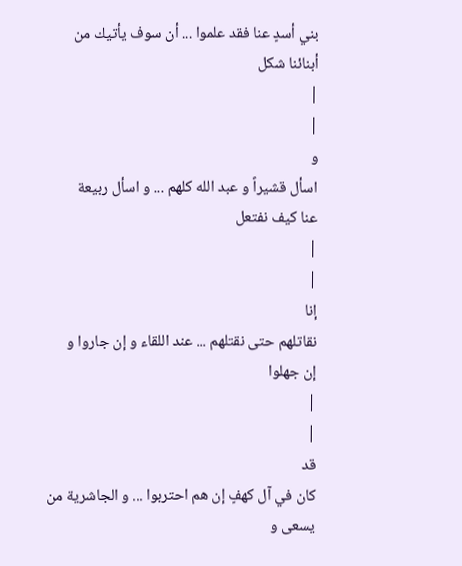بني أسدٍ عنا فقد علموا ... أن سوف يأتيك من
أبنائنا شكل
|
|
و
اسأل قشيراً و عبد الله كلهم ... و اسأل ربيعة
عنا كيف نفتعل
|
|
إنا
نقاتلهم حتى نقتلهم ... عند اللقاء و إن جاروا و
إن جهلوا
|
|
قد
كان في آل كهفٍ إن هم احتربوا ... و الجاشرية من
يسعى و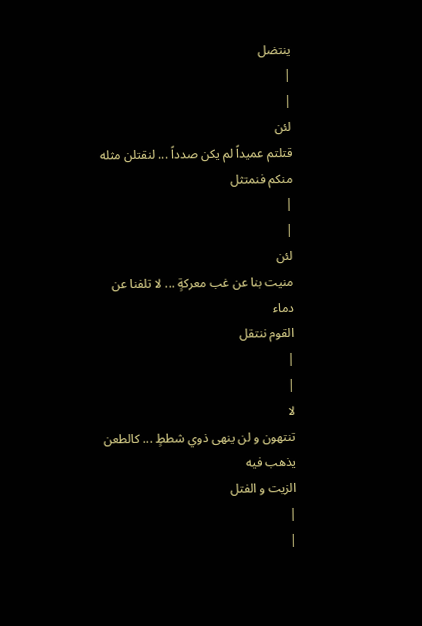ينتضل
|
|
لئن
قتلتم عميداً لم يكن صدداً ... لنقتلن مثله
منكم فنمتثل
|
|
لئن
منيت بنا عن غب معركةٍ ... لا تلفنا عن دماء
القوم ننتقل
|
|
لا
تنتهون و لن ينهى ذوي شططٍ ... كالطعن يذهب فيه
الزيت و الفتل
|
|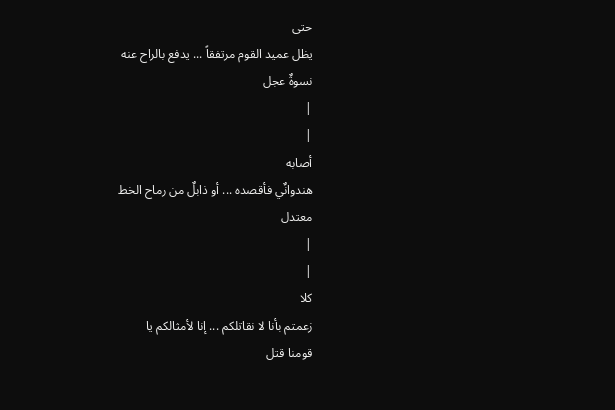حتى
يظل عميد القوم مرتفقاً ... يدفع بالراح عنه
نسوةٌ عجل
|
|
أصابه
هندوانٌي فأقصده ... أو ذابلٌ من رماح الخط
معتدل
|
|
كلا
زعمتم بأنا لا نقاتلكم ... إنا لأمثالكم يا
قومنا قتل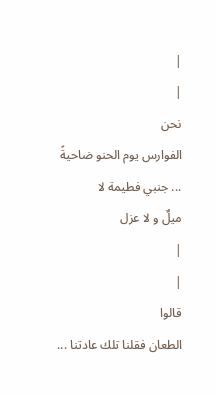|
|
نحن
الفوارس يوم الحنو ضاحيةً ... جنبي فطيمة لا
ميلٌ و لا عزل
|
|
قالوا
الطعان فقلنا تلك عادتنا ...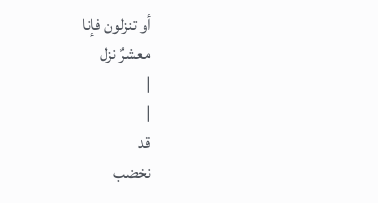أو تنزلون فإنا
معشرٌ نزل
|
|
قد
نخضب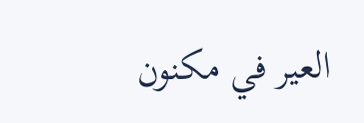العير في مكنون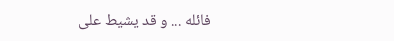فائله ... و قد يشيط على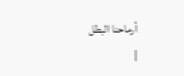أرماحنا البطل
|